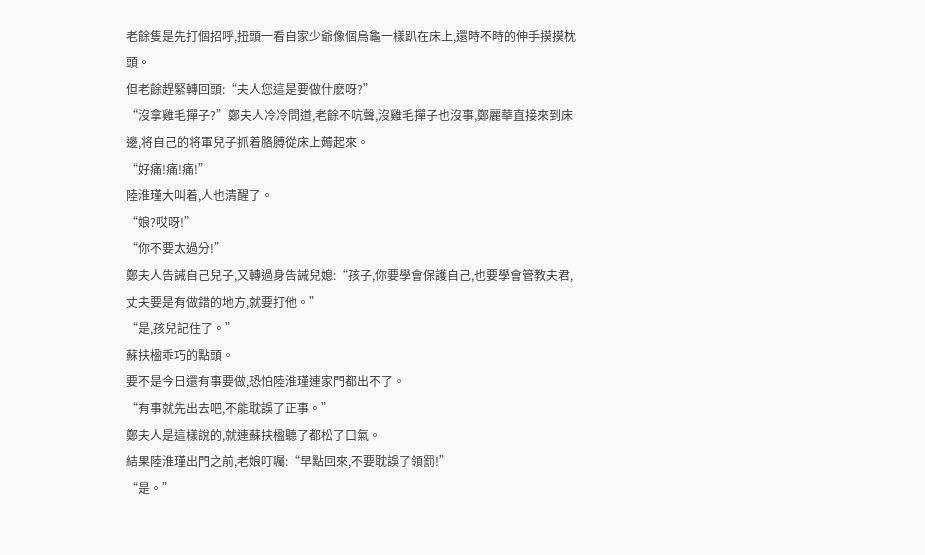老餘隻是先打個招呼,扭頭一看自家少爺像個烏龜一樣趴在床上,還時不時的伸手摸摸枕頭。
但老餘趕緊轉回頭:“夫人您這是要做什麽呀?”
“沒拿雞毛撣子?”鄭夫人冷冷問道,老餘不吭聲,沒雞毛撣子也沒事,鄭麗華直接來到床邊,将自己的将軍兒子抓着胳膊從床上薅起來。
“好痛!痛!痛!”
陸淮瑾大叫着,人也清醒了。
“娘?哎呀!”
“你不要太過分!”
鄭夫人告誡自己兒子,又轉過身告誡兒媳:“孩子,你要學會保護自己,也要學會管教夫君,丈夫要是有做錯的地方,就要打他。”
“是,孩兒記住了。”
蘇扶楹乖巧的點頭。
要不是今日還有事要做,恐怕陸淮瑾連家門都出不了。
“有事就先出去吧,不能耽誤了正事。”
鄭夫人是這樣說的,就連蘇扶楹聽了都松了口氣。
結果陸淮瑾出門之前,老娘叮囑:“早點回來,不要耽誤了領罰!”
“是。”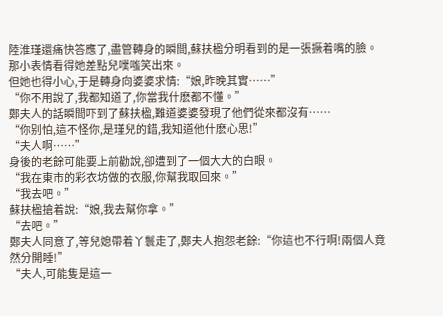陸淮瑾還痛快答應了,盡管轉身的瞬間,蘇扶楹分明看到的是一張撅着嘴的臉。
那小表情看得她差點兒噗嗤笑出來。
但她也得小心,于是轉身向婆婆求情:“娘,昨晚其實……”
“你不用說了,我都知道了,你當我什麽都不懂。”
鄭夫人的話瞬間吓到了蘇扶楹,難道婆婆發現了他們從來都沒有……
“你别怕,這不怪你,是瑾兒的錯,我知道他什麽心思!”
“夫人啊……”
身後的老餘可能要上前勸說,卻遭到了一個大大的白眼。
“我在東市的彩衣坊做的衣服,你幫我取回來。”
“我去吧。”
蘇扶楹搶着說:“娘,我去幫你拿。”
“去吧。”
鄭夫人同意了,等兒媳帶着丫鬟走了,鄭夫人抱怨老餘:“你這也不行啊!兩個人竟然分開睡!”
“夫人,可能隻是這一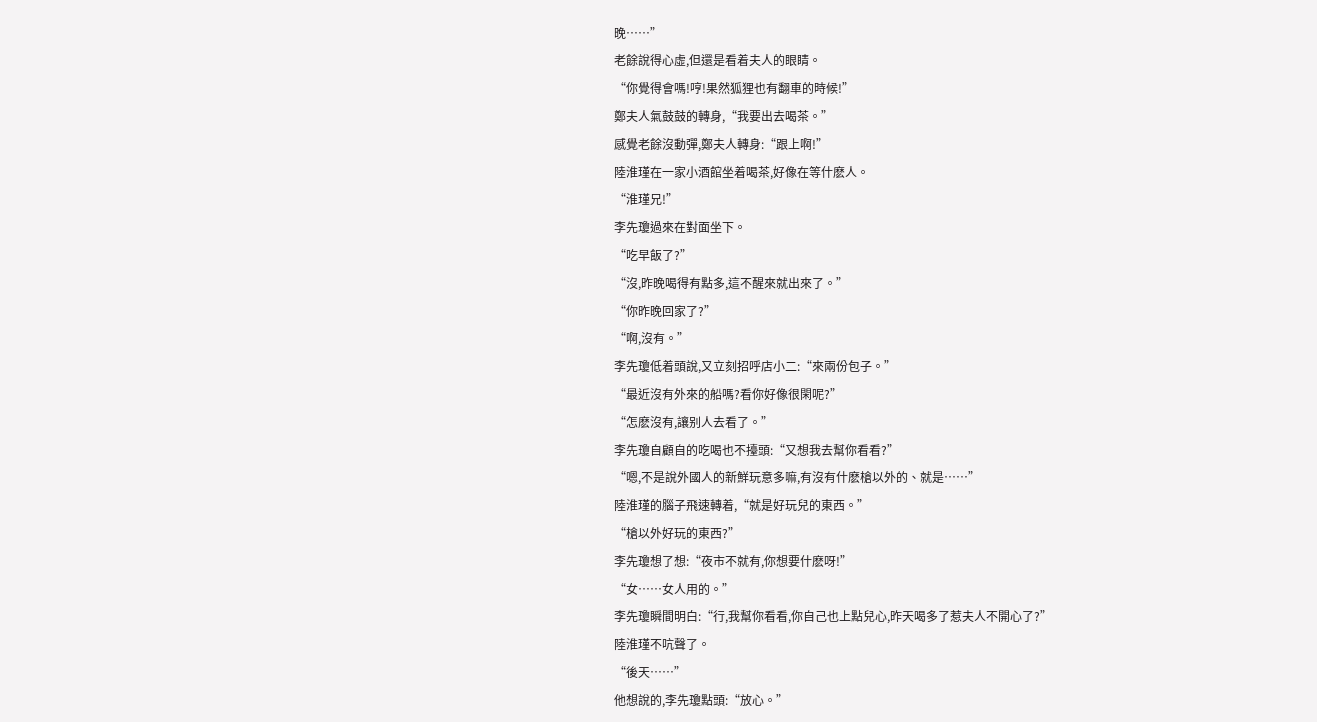晚……”
老餘說得心虛,但還是看着夫人的眼睛。
“你覺得會嗎!哼!果然狐狸也有翻車的時候!”
鄭夫人氣鼓鼓的轉身,“我要出去喝茶。”
感覺老餘沒動彈,鄭夫人轉身:“跟上啊!”
陸淮瑾在一家小酒館坐着喝茶,好像在等什麽人。
“淮瑾兄!”
李先瓊過來在對面坐下。
“吃早飯了?”
“沒,昨晚喝得有點多,這不醒來就出來了。”
“你昨晚回家了?”
“啊,沒有。”
李先瓊低着頭說,又立刻招呼店小二:“來兩份包子。”
“最近沒有外來的船嗎?看你好像很閑呢?”
“怎麽沒有,讓别人去看了。”
李先瓊自顧自的吃喝也不擡頭:“又想我去幫你看看?”
“嗯,不是說外國人的新鮮玩意多嘛,有沒有什麽槍以外的、就是……”
陸淮瑾的腦子飛速轉着,“就是好玩兒的東西。”
“槍以外好玩的東西?”
李先瓊想了想:“夜市不就有,你想要什麽呀!”
“女……女人用的。”
李先瓊瞬間明白:“行,我幫你看看,你自己也上點兒心,昨天喝多了惹夫人不開心了?”
陸淮瑾不吭聲了。
“後天……”
他想說的,李先瓊點頭:“放心。”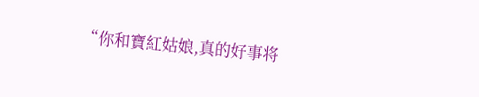“你和寶紅姑娘,真的好事将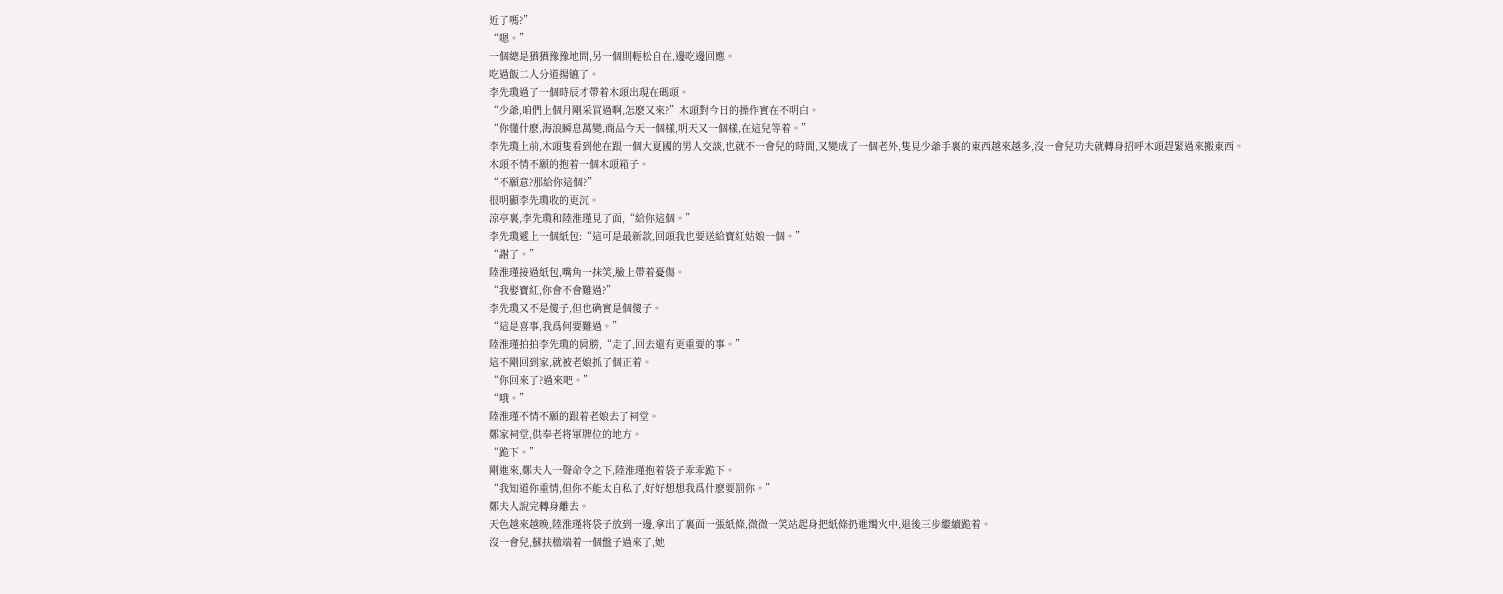近了嗎?”
“嗯。”
一個總是猶猶豫豫地問,另一個則輕松自在,邊吃邊回應。
吃過飯二人分道揚镳了。
李先瓊過了一個時辰才帶着木頭出現在碼頭。
“少爺,咱們上個月剛采買過啊,怎麽又來?”木頭對今日的操作實在不明白。
“你懂什麽,海浪瞬息萬變,商品今天一個樣,明天又一個樣,在這兒等着。”
李先瓊上前,木頭隻看到他在跟一個大夏國的男人交談,也就不一會兒的時間,又變成了一個老外,隻見少爺手裏的東西越來越多,沒一會兒功夫就轉身招呼木頭趕緊過來搬東西。
木頭不情不願的抱着一個木頭箱子。
“不願意?那給你這個?”
很明顯李先瓊收的更沉。
涼亭裏,李先瓊和陸淮瑾見了面,“給你這個。”
李先瓊遞上一個紙包:“這可是最新款,回頭我也要送給寶紅姑娘一個。”
“謝了。”
陸淮瑾接過紙包,嘴角一抹笑,臉上帶着憂傷。
“我娶寶紅,你會不會難過?”
李先瓊又不是傻子,但也确實是個傻子。
“這是喜事,我爲何要難過。”
陸淮瑾拍拍李先瓊的肩膀,“走了,回去還有更重要的事。”
這不剛回到家,就被老娘抓了個正着。
“你回來了?過來吧。”
“哦。”
陸淮瑾不情不願的跟着老娘去了祠堂。
鄭家祠堂,供奉老将軍牌位的地方。
“跪下。”
剛進來,鄭夫人一聲命令之下,陸淮瑾抱着袋子乖乖跪下。
“我知道你重情,但你不能太自私了,好好想想我爲什麽要罰你。”
鄭夫人說完轉身離去。
天色越來越晚,陸淮瑾将袋子放到一邊,拿出了裏面一張紙條,微微一笑站起身把紙條扔進燭火中,退後三步繼續跪着。
沒一會兒,蘇扶楹端着一個盤子過來了,她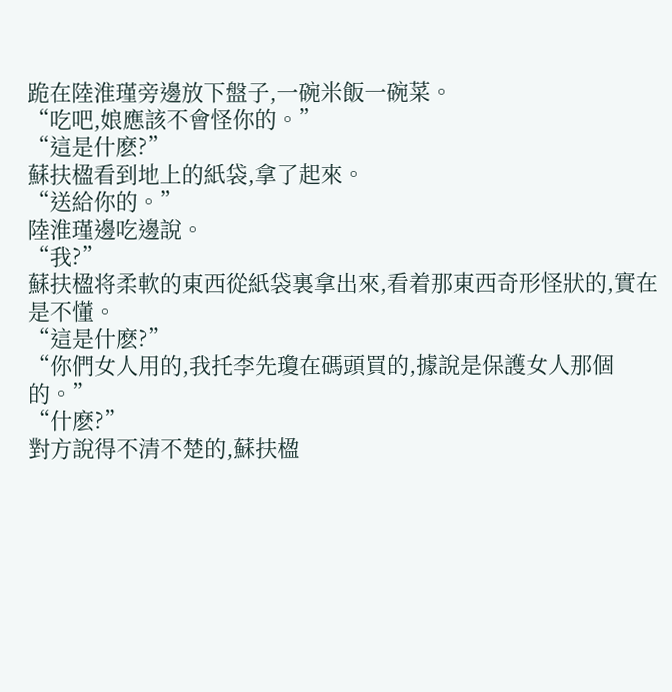跪在陸淮瑾旁邊放下盤子,一碗米飯一碗菜。
“吃吧,娘應該不會怪你的。”
“這是什麽?”
蘇扶楹看到地上的紙袋,拿了起來。
“送給你的。”
陸淮瑾邊吃邊說。
“我?”
蘇扶楹将柔軟的東西從紙袋裏拿出來,看着那東西奇形怪狀的,實在是不懂。
“這是什麽?”
“你們女人用的,我托李先瓊在碼頭買的,據說是保護女人那個的。”
“什麽?”
對方說得不清不楚的,蘇扶楹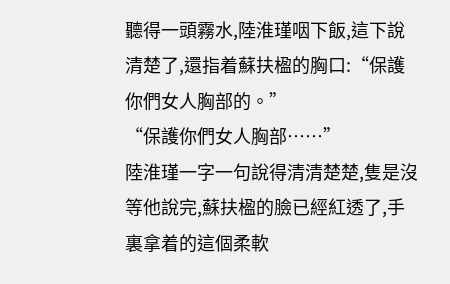聽得一頭霧水,陸淮瑾咽下飯,這下說清楚了,還指着蘇扶楹的胸口:“保護你們女人胸部的。”
“保護你們女人胸部……”
陸淮瑾一字一句說得清清楚楚,隻是沒等他說完,蘇扶楹的臉已經紅透了,手裏拿着的這個柔軟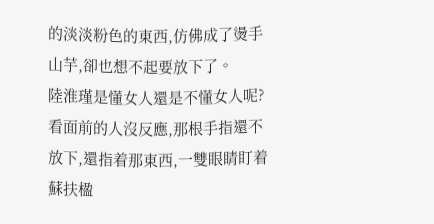的淡淡粉色的東西,仿佛成了燙手山芋,卻也想不起要放下了。
陸淮瑾是懂女人還是不懂女人呢?看面前的人沒反應,那根手指還不放下,還指着那東西,一雙眼睛盯着蘇扶楹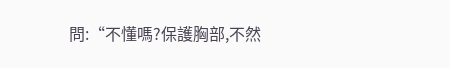問:“不懂嗎?保護胸部,不然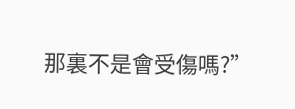那裏不是會受傷嗎?”